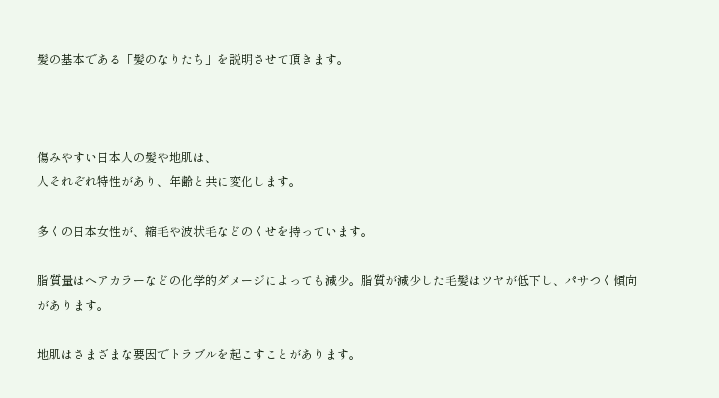髪の基本である「髪のなりたち」を説明させて頂きます。



傷みやすい日本人の髪や地肌は、
人それぞれ特性があり、年齢と共に変化します。

多くの日本女性が、縮毛や波状毛などのくせを持っています。

脂質量はヘアカラーなどの化学的ダメージによっても減少。脂質が減少した毛髪はツヤが低下し、パサつく傾向があります。

地肌はさまざまな要因でトラブルを起こすことがあります。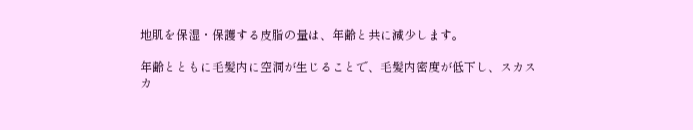地肌を保湿・保護する皮脂の量は、年齢と共に減少します。

年齢とともに毛髪内に空洞が生じることで、毛髪内密度が低下し、スカスカ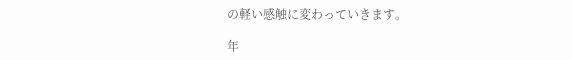の軽い感触に変わっていきます。

年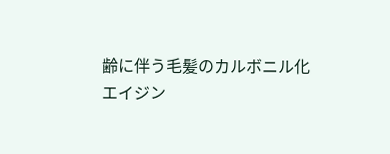齢に伴う毛髪のカルボニル化
エイジン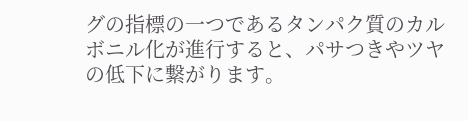グの指標の一つであるタンパク質のカルボニル化が進行すると、パサつきやツヤの低下に繋がります。